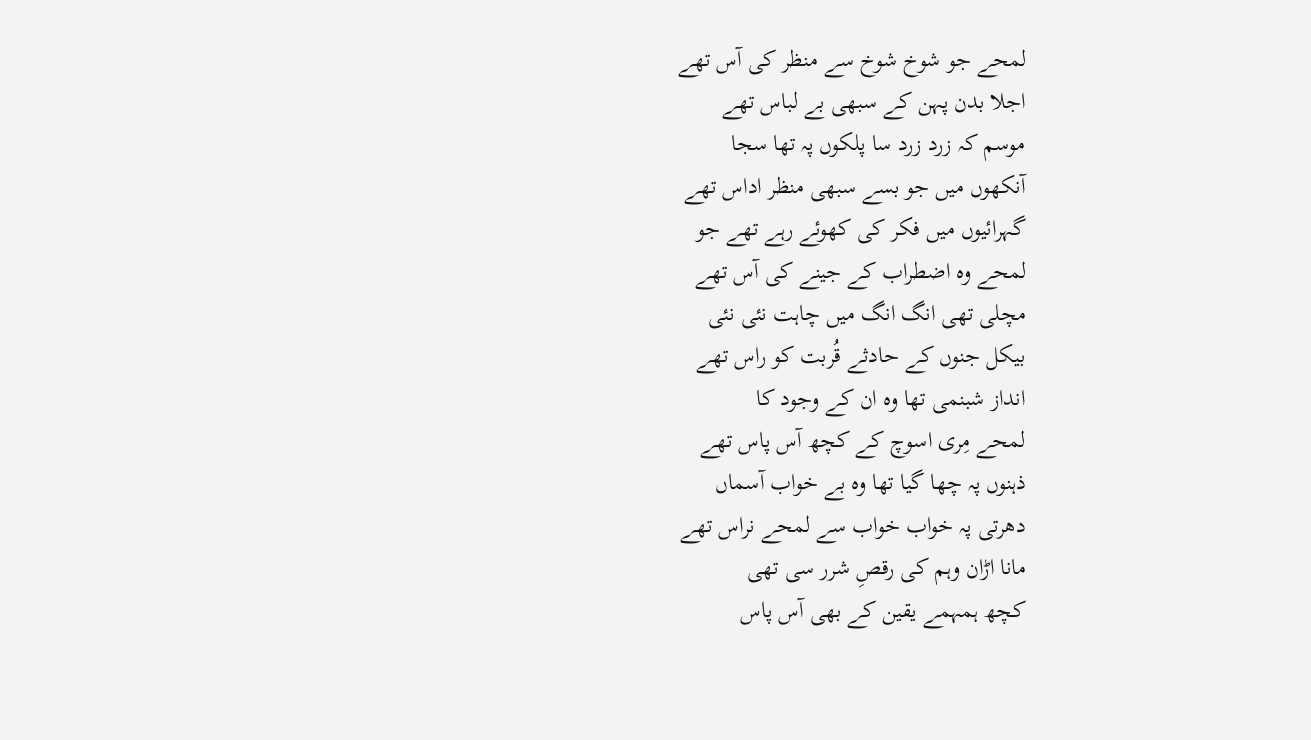لمحے جو شوخ شوخ سے منظر کی آس تھے
اجلا بدن پہن کے سبھی بے لباس تھے
موسم کہ زرد زرد سا پلکوں پہ تھا سجا
آنکھوں میں جو بسے سبھی منظر اداس تھے
گہرائیوں میں فکر کی کھوئے رہے تھے جو
لمحے وہ اضطراب کے جینے کی آس تھے
مچلی تھی انگ انگ میں چاہت نئی نئی
بیکل جنوں کے حادثے قُربت کو راس تھے
انداز شبنمی تھا وہ ان کے وجود کا
لمحے مِری اسوچ کے کچھ آس پاس تھے
ذہنوں پہ چھا گیا تھا وہ بے خواب آسماں
دھرتی پہ خواب خواب سے لمحے نراس تھے
مانا اڑان وہم کی رقصِ شرر سی تھی
کچھ ہمہمے یقین کے بھی آس پاس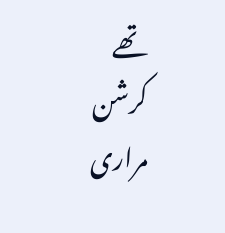تھے
کرشن مراری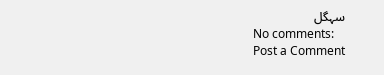سہگل
No comments:
Post a Comment